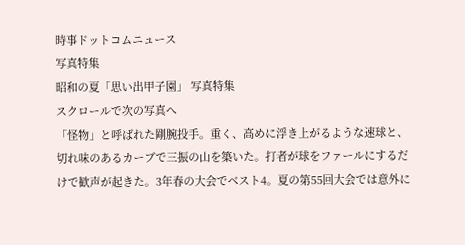時事ドットコムニュース
写真特集
昭和の夏「思い出甲子園」 写真特集
スクロールで次の写真へ
「怪物」と呼ばれた剛腕投手。重く、高めに浮き上がるような速球と、切れ味のあるカーブで三振の山を築いた。打者が球をファールにするだけで歓声が起きた。3年春の大会でベスト4。夏の第55回大会では意外に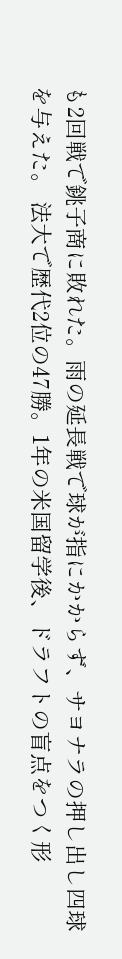も2回戦で銚子商に敗れた。雨の延長戦で球が指にかからず、サヨナラの押し出し四球を与えた。 法大で歴代2位の47勝。1年の米国留学後、ドラフトの盲点をつく形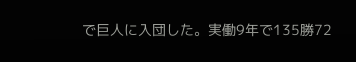で巨人に入団した。実働9年で135勝72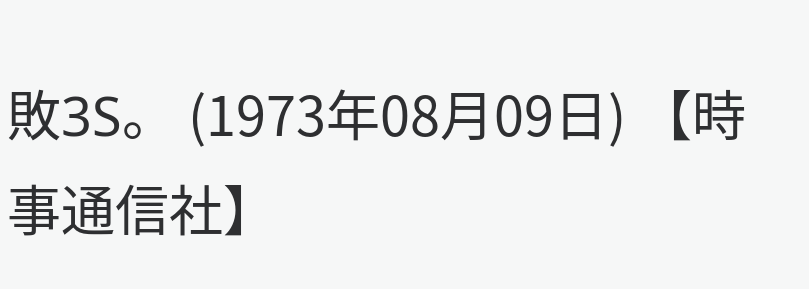敗3S。 (1973年08月09日) 【時事通信社】